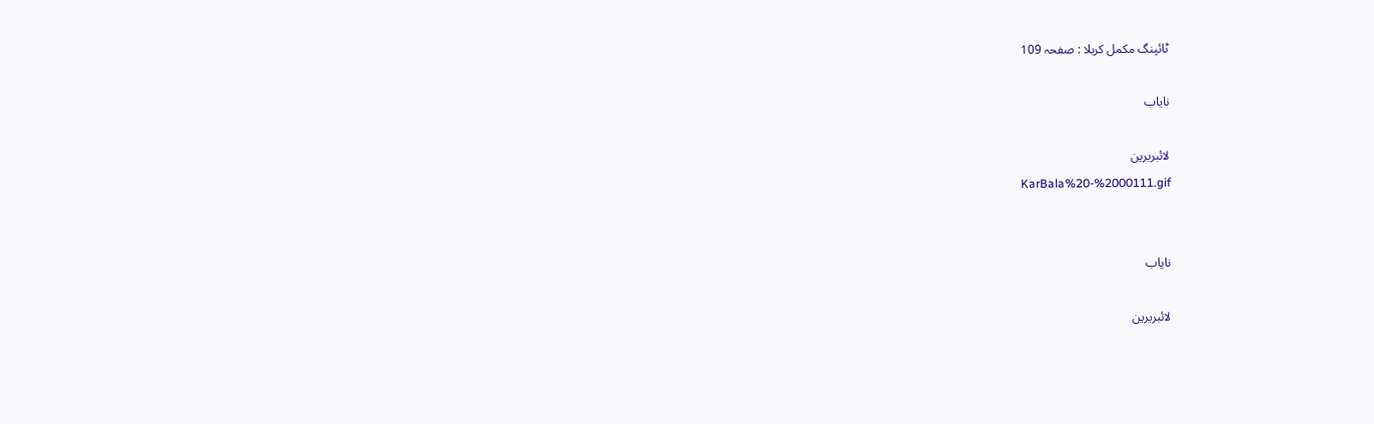ٹائپنگ مکمل کربلا : صفحہ 109

نایاب

لائبریرین
KarBala%20-%2000111.gif


نایاب

لائبریرین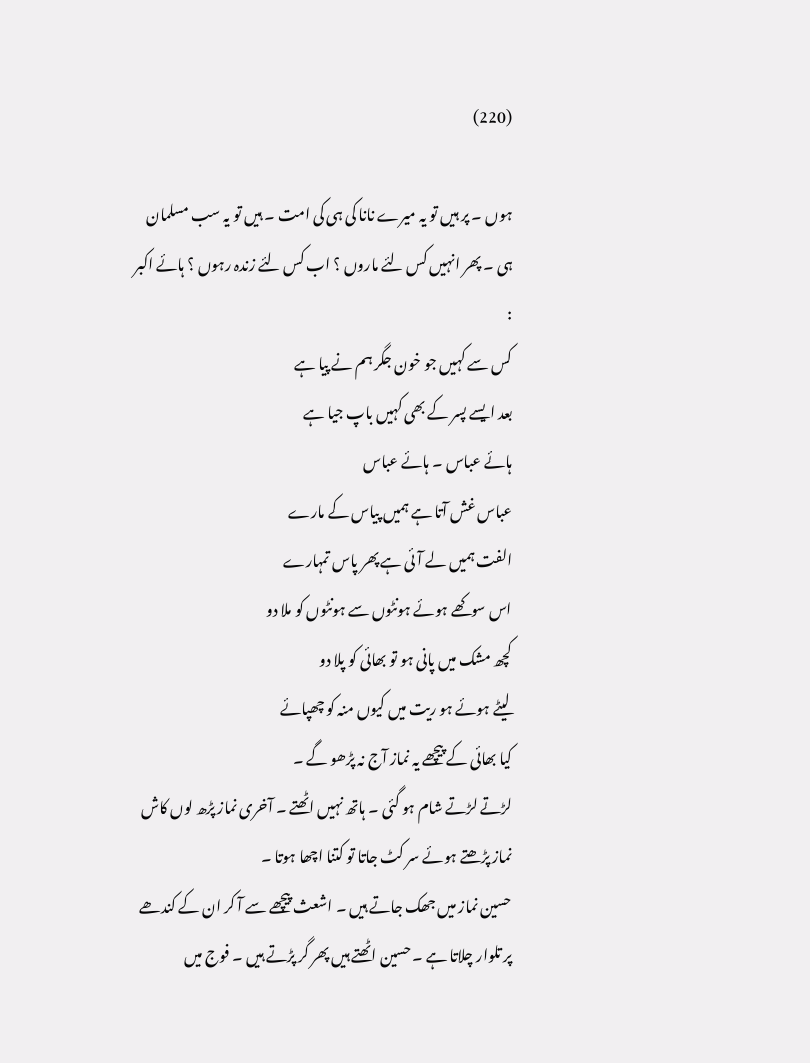(220)

ہوں ۔ پر ہیں تو یہ میرے نانا کی ہی کی امت ۔ ہیں تو یہ سب مسلمان ہی ۔ پھر انہیں کس لئے ماروں ؟ اب کس لئے زندہ رہوں ؟ ہائے اکبر :
کس سے کہیں جو خون جگر ہم نے پیا ہے
بعد ایسے پسر کے بھی کہیں باپ جیا ہے
ہائے عباس ۔ ہائے عباس
عباس غش آتا ہے ہمیں پیاس کے مارے
الفت ہمیں لے آئی ہے پھر پاس تمہارے
اس سوکھے ہوئے ہونٹوں سے ہونٹوں کو ملا دو
کچھ مشک میں پانی ہو تو بھائی کو پلا دو
لیٹے ہوئے ہو ریت میں کیوں منہ کو چھپائے
کیا بھائی کے پیچھے یہ نماز آج نہ پڑھو گے ۔
لڑتے لڑتے شام ہو گئی ۔ ہاتھ نہیں اٹھتے ۔ آخری نماز پڑھ لوں کاش نماز پڑھتے ہوئے سر کٹ جاتا تو کتنا اچھا ہوتا ۔
حسین نماز میں جھک جاتے ہیں ۔ اشعث پیچھے سے آ کر ان کے کندھے پر تلوار چلاتا ہے ۔ حسین اٹھتے ہیں پھر گر پڑتے ہیں ۔ فوج میں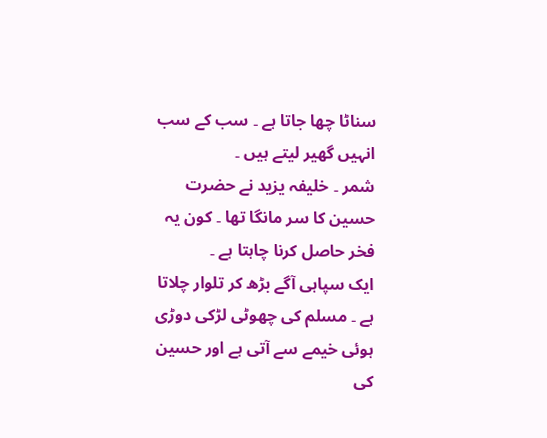سناٹا چھا جاتا ہے ۔ سب کے سب انہیں گھیر لیتے ہیں ۔
شمر ۔ خلیفہ یزید نے حضرت حسین کا سر مانگا تھا ۔ کون یہ فخر حاصل کرنا چاہتا ہے ۔
ایک سپاہی آگے بڑھ کر تلوار چلاتا ہے ۔ مسلم کی چھوٹی لڑکی دوڑی ہوئی خیمے سے آتی ہے اور حسین کی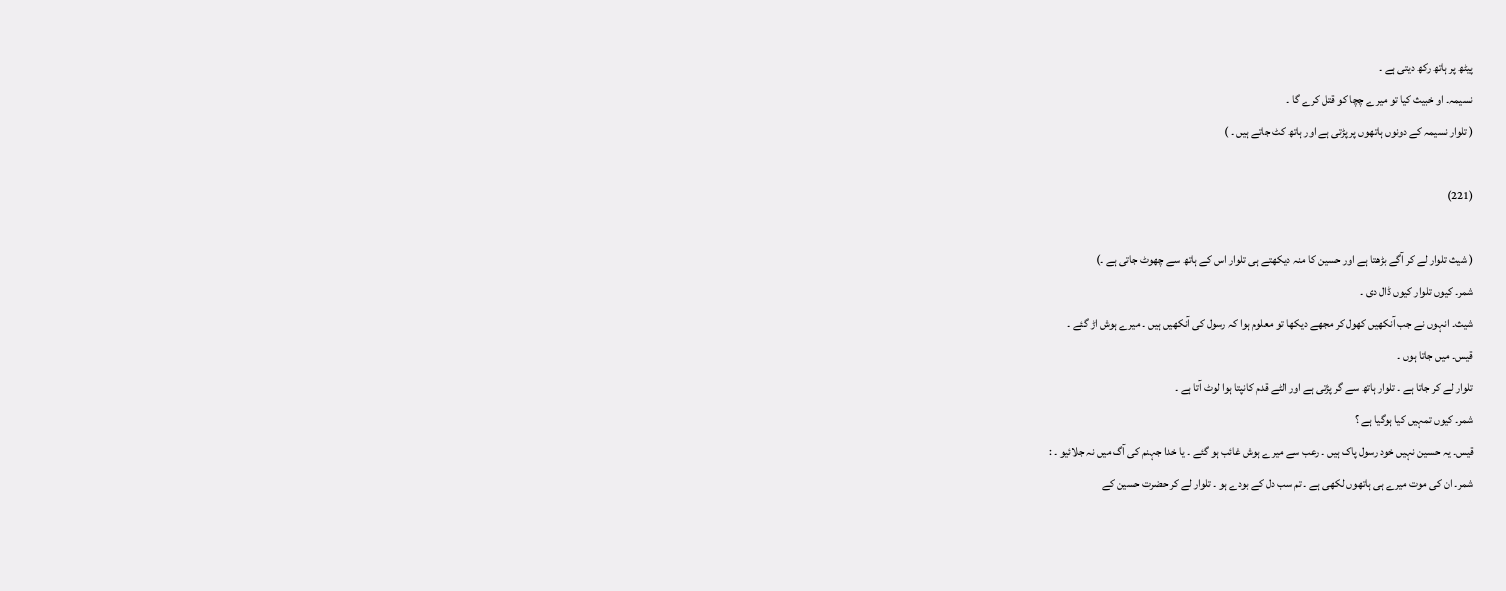پیٹھ پر ہاتھ رکھ دیتی ہے ۔
نسیمہ۔ او خبیث کیا تو میرے چچا کو قتل کرے گا ۔
( تلوار نسیمہ کے دونوں ہاتھوں پر پڑتی ہے اور ہاتھ کٹ جاتے ہیں ۔ )

(221)

( شیث تلوار لے کر آگے بڑھتا ہے اور حسین کا منہ دیکھتے ہی تلوار اس کے ہاتھ سے چھوٹ جاتی ہے ۔)
شمر۔ کیوں تلوار کیوں ڈال دی ۔
شیث۔ انہوں نے جب آنکھیں کھول کر مجھے دیکھا تو معلوم ہوا کہ رسول کی آنکھیں ہیں ۔ میرے ہوش اڑ گئے ۔
قیس۔ میں جاتا ہوں ۔
تلوار لے کر جاتا ہے ۔ تلوار ہاتھ سے گر پڑتی ہے اور الٹے قدم کانپتا ہوا لوٹ آتا ہے ۔
شمر۔ کیوں تمہیں کیا ہوگیا ہے ؟
قیس۔ یہ حسین نہیں خود رسول پاک ہیں ۔ رعب سے میرے ہوش غائب ہو گئے ۔ یا خدا جہنم کی آگ میں نہ جلائیو ۔ :
شمر۔ ان کی موت میرے ہی ہاتھوں لکھی ہے ۔ تم سب دل کے بودے ہو ۔ تلوار لے کر حضرت حسین کے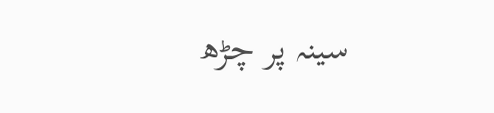سینہ پر چڑھ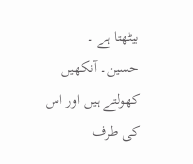بیٹھتا ہے ۔
حسین۔ آنکھیں کھولتے ہیں اور اس کی طرف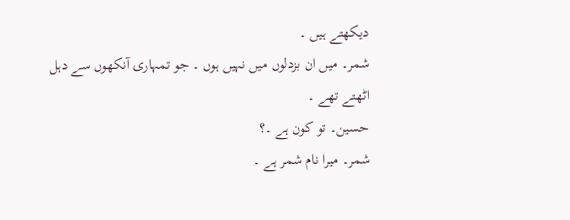دیکھتے ہیں ۔
شمر۔ میں ان بزدلوں میں نہیں ہوں ۔ جو تمہاری آنکھوں سے دہل اٹھتے تھے ۔
حسین۔ تو کون ہے ۔؟
شمر۔ میرا نام شمر ہے ۔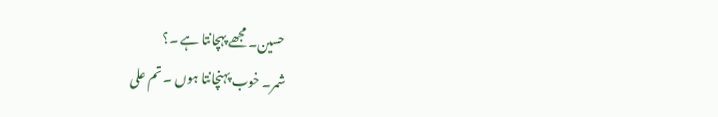حسین۔ مجھے پہچانتا ہے ۔؟
شمر۔ خوب پہنچانتا ہوں ۔ تم علی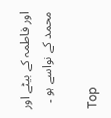اور فاطمہ کے بیٹے اور محمد کے نواسے ہو ۔

Top